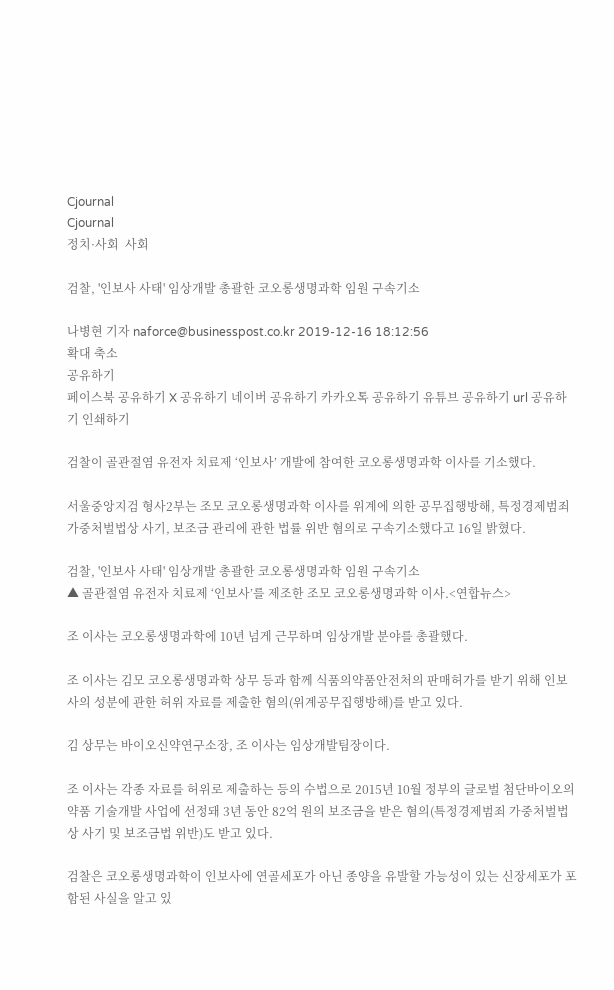Cjournal
Cjournal
정치·사회  사회

검찰, '인보사 사태' 임상개발 총괄한 코오롱생명과학 임원 구속기소

나병현 기자 naforce@businesspost.co.kr 2019-12-16 18:12:56
확대 축소
공유하기
페이스북 공유하기 X 공유하기 네이버 공유하기 카카오톡 공유하기 유튜브 공유하기 url 공유하기 인쇄하기

검찰이 골관절염 유전자 치료제 ‘인보사’ 개발에 참여한 코오롱생명과학 이사를 기소했다.

서울중앙지검 형사2부는 조모 코오롱생명과학 이사를 위계에 의한 공무집행방해, 특정경제범죄 가중처벌법상 사기, 보조금 관리에 관한 법률 위반 혐의로 구속기소했다고 16일 밝혔다.

검찰, '인보사 사태' 임상개발 총괄한 코오롱생명과학 임원 구속기소
▲ 골관절염 유전자 치료제 ‘인보사’를 제조한 조모 코오롱생명과학 이사.<연합뉴스>

조 이사는 코오롱생명과학에 10년 넘게 근무하며 임상개발 분야를 총괄했다.

조 이사는 김모 코오롱생명과학 상무 등과 함께 식품의약품안전처의 판매허가를 받기 위해 인보사의 성분에 관한 허위 자료를 제출한 혐의(위계공무집행방해)를 받고 있다.

김 상무는 바이오신약연구소장, 조 이사는 임상개발팀장이다.

조 이사는 각종 자료를 허위로 제출하는 등의 수법으로 2015년 10월 정부의 글로벌 첨단바이오의약품 기술개발 사업에 선정돼 3년 동안 82억 원의 보조금을 받은 혐의(특정경제범죄 가중처벌법상 사기 및 보조금법 위반)도 받고 있다.

검찰은 코오롱생명과학이 인보사에 연골세포가 아닌 종양을 유발할 가능성이 있는 신장세포가 포함된 사실을 알고 있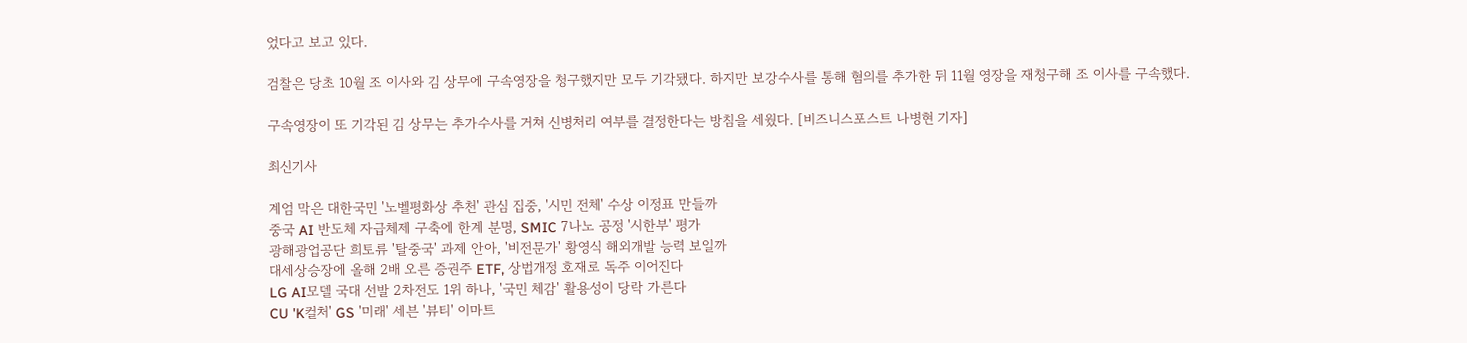었다고 보고 있다.

검찰은 당초 10월 조 이사와 김 상무에 구속영장을 청구했지만 모두 기각됐다. 하지만 보강수사를 통해 혐의를 추가한 뒤 11월 영장을 재청구해 조 이사를 구속했다.

구속영장이 또 기각된 김 상무는 추가수사를 거쳐 신병처리 여부를 결정한다는 방침을 세웠다. [비즈니스포스트 나병현 기자]

최신기사

계엄 막은 대한국민 '노벨평화상 추천' 관심 집중, '시민 전체' 수상 이정표 만들까
중국 AI 반도체 자급체제 구축에 한계 분명, SMIC 7나노 공정 '시한부' 평가
광해광업공단 희토류 '탈중국' 과제 안아, '비전문가' 황영식 해외개발 능력 보일까
대세상승장에 올해 2배 오른 증권주 ETF, 상법개정 호재로 독주 이어진다
LG AI모델 국대 선발 2차전도 1위 하나, '국민 체감' 활용성이 당락 가른다
CU 'K컬처' GS '미래' 세븐 '뷰티' 이마트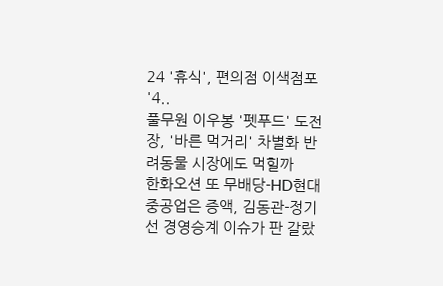24 '휴식', 편의점 이색점포 '4..
풀무원 이우봉 '펫푸드' 도전장, '바른 먹거리' 차별화 반려동물 시장에도 먹힐까
한화오션 또 무배당-HD현대중공업은 증액, 김동관-정기선 경영승계 이슈가 판 갈랐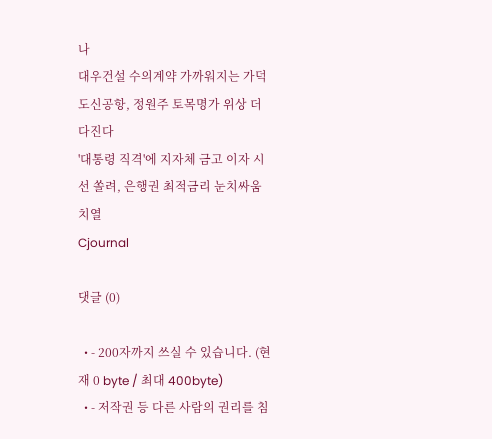나
대우건설 수의계약 가까워지는 가덕도신공항, 정원주 토목명가 위상 더 다진다
'대통령 직격'에 지자체 금고 이자 시선 쏠려, 은행권 최적금리 눈치싸움 치열
Cjournal

댓글 (0)

  • - 200자까지 쓰실 수 있습니다. (현재 0 byte / 최대 400byte)
  • - 저작권 등 다른 사람의 권리를 침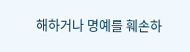해하거나 명예를 훼손하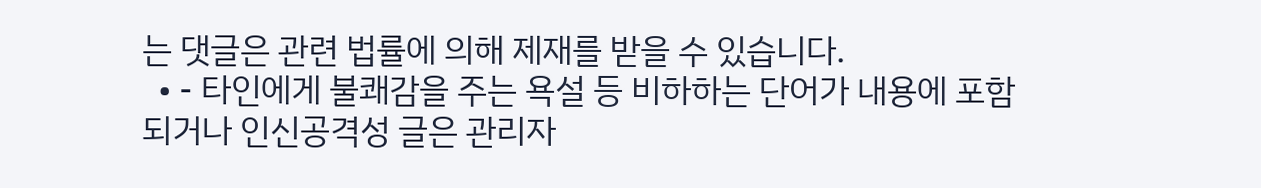는 댓글은 관련 법률에 의해 제재를 받을 수 있습니다.
  • - 타인에게 불쾌감을 주는 욕설 등 비하하는 단어가 내용에 포함되거나 인신공격성 글은 관리자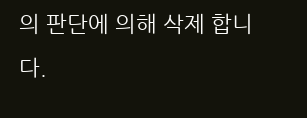의 판단에 의해 삭제 합니다.